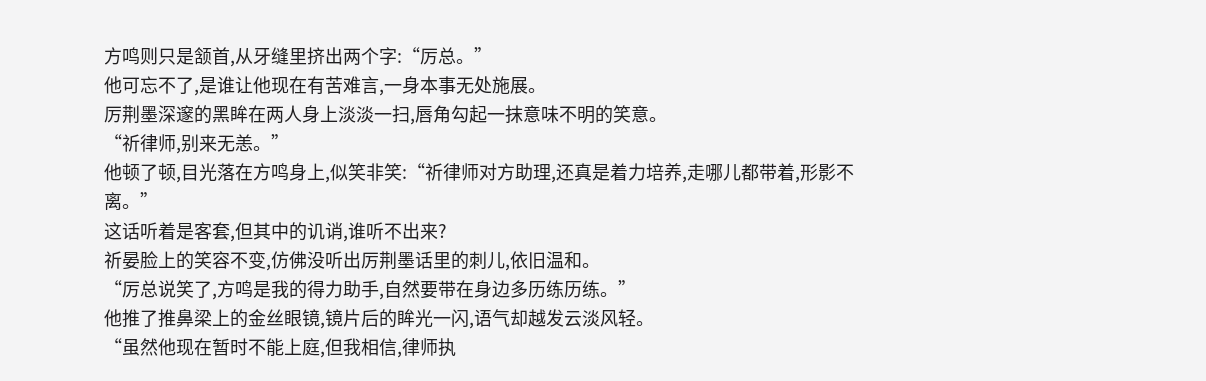方鸣则只是颔首,从牙缝里挤出两个字:“厉总。”
他可忘不了,是谁让他现在有苦难言,一身本事无处施展。
厉荆墨深邃的黑眸在两人身上淡淡一扫,唇角勾起一抹意味不明的笑意。
“祈律师,别来无恙。”
他顿了顿,目光落在方鸣身上,似笑非笑:“祈律师对方助理,还真是着力培养,走哪儿都带着,形影不离。”
这话听着是客套,但其中的讥诮,谁听不出来?
祈晏脸上的笑容不变,仿佛没听出厉荆墨话里的刺儿,依旧温和。
“厉总说笑了,方鸣是我的得力助手,自然要带在身边多历练历练。”
他推了推鼻梁上的金丝眼镜,镜片后的眸光一闪,语气却越发云淡风轻。
“虽然他现在暂时不能上庭,但我相信,律师执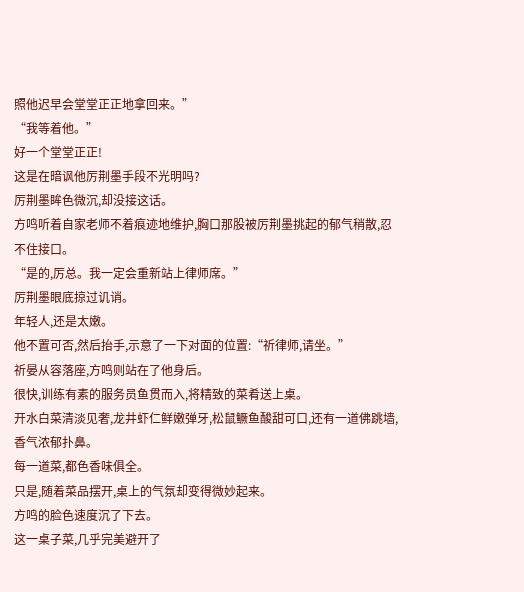照他迟早会堂堂正正地拿回来。”
“我等着他。”
好一个堂堂正正!
这是在暗讽他厉荆墨手段不光明吗?
厉荆墨眸色微沉,却没接这话。
方鸣听着自家老师不着痕迹地维护,胸口那股被厉荆墨挑起的郁气稍散,忍不住接口。
“是的,厉总。我一定会重新站上律师席。”
厉荆墨眼底掠过讥诮。
年轻人,还是太嫩。
他不置可否,然后抬手,示意了一下对面的位置:“祈律师,请坐。”
祈晏从容落座,方鸣则站在了他身后。
很快,训练有素的服务员鱼贯而入,将精致的菜肴送上桌。
开水白菜清淡见奢,龙井虾仁鲜嫩弹牙,松鼠鳜鱼酸甜可口,还有一道佛跳墙,香气浓郁扑鼻。
每一道菜,都色香味俱全。
只是,随着菜品摆开,桌上的气氛却变得微妙起来。
方鸣的脸色速度沉了下去。
这一桌子菜,几乎完美避开了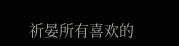祈晏所有喜欢的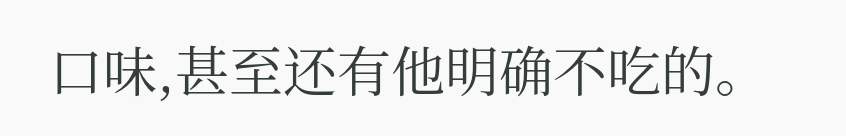口味,甚至还有他明确不吃的。